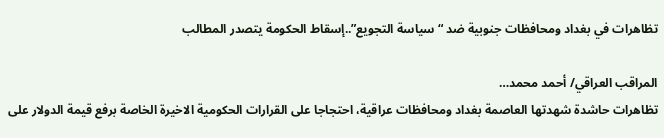تظاهرات في بغداد ومحافظات جنوبية ضد “سياسة التجويع”..إسقاط الحكومة يتصدر المطالب

المراقب العراقي/ أحمد محمد…
تظاهرات حاشدة شهدتها العاصمة بغداد ومحافظات عراقية، احتجاجا على القرارات الحكومية الاخيرة الخاصة برفع قيمة الدولار على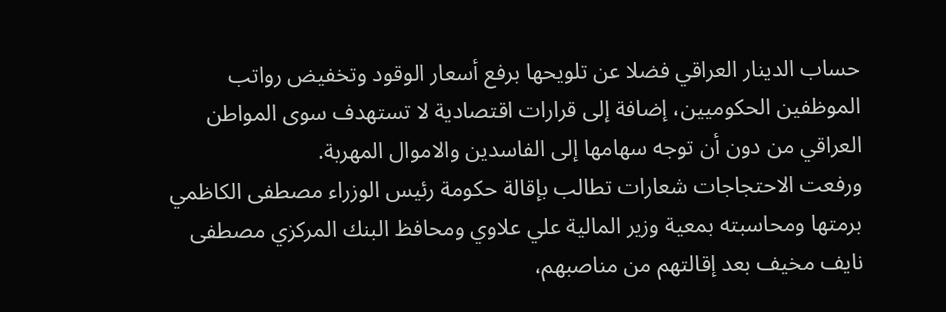حساب الدينار العراقي فضلا عن تلويحها برفع أسعار الوقود وتخفيض رواتب الموظفين الحكوميين، إضافة إلى قرارات اقتصادية لا تستهدف سوى المواطن العراقي من دون أن توجه سهامها إلى الفاسدين والاموال المهربة.
ورفعت الاحتجاجات شعارات تطالب بإقالة حكومة رئيس الوزراء مصطفى الكاظمي برمتها ومحاسبته بمعية وزير المالية علي علاوي ومحافظ البنك المركزي مصطفى نايف مخيف بعد إقالتهم من مناصبهم،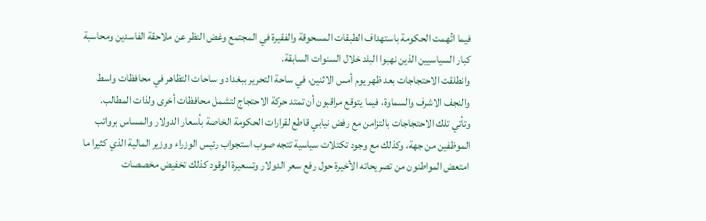فيما اتُهمت الحكومة باستهداف الطبقات المسحوقة والفقيرة في المجتمع وغض النظر عن ملاحقة الفاسدين ومحاسبة كبار السياسيين الذين نهبوا البلد خلال السنوات السابقة.
وانطلقت الاحتجاجات بعد ظهر يوم أمس الاثنين، في ساحة التحرير ببغداد و ساحات التظاهر في محافظات واسط والنجف الاشرف والسماوة، فيما يتوقع مراقبون أن تمتد حركة الاحتجاج لتشمل محافظات أخرى ولذات المطالب.
وتأتي تلك الاحتجاجات بالتزامن مع رفض نيابي قاطع لقرارات الحكومة الخاصة بأسعار الدولار والمساس برواتب الموظفين من جهة، وكذلك مع وجود تكتلات سياسية تتجه صوب استجواب رئيس الوزراء ووزير المالية الذي كثيرا ما امتعض المواطنون من تصريحاته الأخيرة حول رفع سعر الدولار وتسعيرة الوقود كذلك تخفيض مخصصات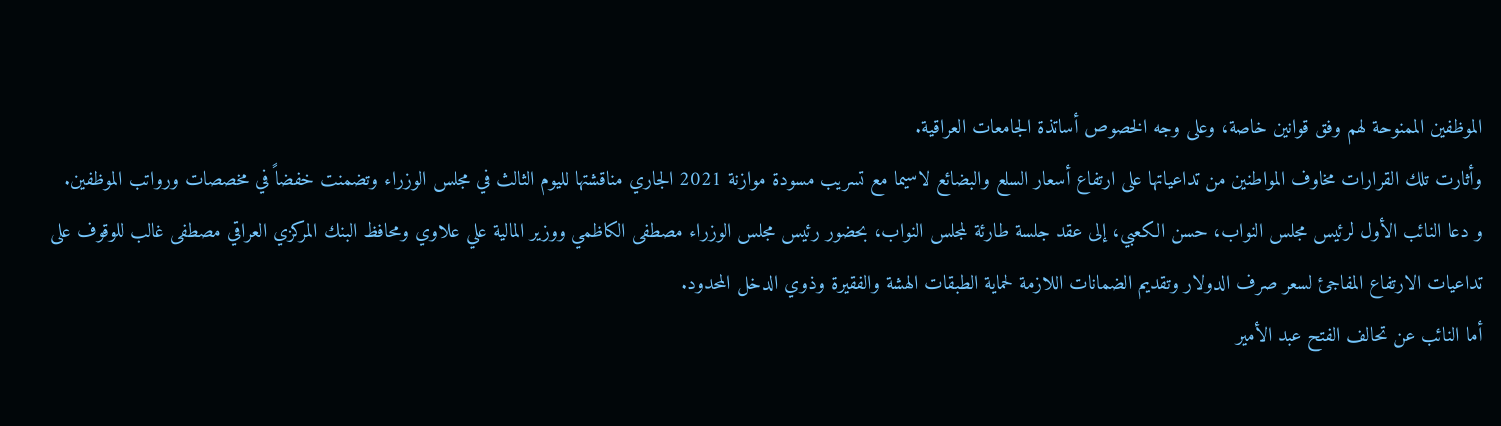الموظفين الممنوحة لهم وفق قوانين خاصة، وعلى وجه الخصوص أساتذة الجامعات العراقية.
وأثارت تلك القرارات مخاوف المواطنين من تداعياتها على ارتفاع أسعار السلع والبضائع لاسيما مع تسريب مسودة موازنة 2021 الجاري مناقشتها لليوم الثالث في مجلس الوزراء وتضمنت خفضاً في مخصصات ورواتب الموظفين.
و دعا النائب الأول لرئيس مجلس النواب، حسن الكعبي، إلى عقد جلسة طارئة لمجلس النواب، بحضور رئيس مجلس الوزراء مصطفى الكاظمي ووزير المالية علي علاوي ومحافظ البنك المركزي العراقي مصطفى غالب للوقوف على تداعيات الارتفاع المفاجئ لسعر صرف الدولار وتقديم الضمانات اللازمة لحماية الطبقات الهشة والفقيرة وذوي الدخل المحدود.
أما النائب عن تحالف الفتح عبد الأمير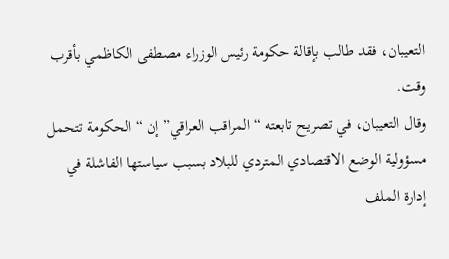التعيبان، فقد طالب بإقالة حكومة رئيس الوزراء مصطفى الكاظمي بأقرب وقت.
وقال التعيبان، في تصريح تابعته “المراقب العراقي” إن “الحكومة تتحمل مسؤولية الوضع الاقتصادي المتردي للبلاد بسبب سياستها الفاشلة في إدارة الملف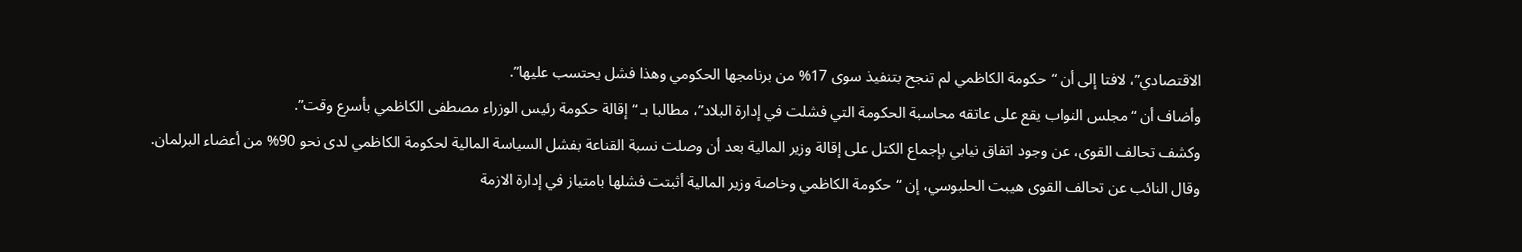الاقتصادي”، لافتا إلى أن “حكومة الكاظمي لم تنجح بتنفيذ سوى 17% من برنامجها الحكومي وهذا فشل يحتسب عليها”.
وأضاف أن “مجلس النواب يقع على عاتقه محاسبة الحكومة التي فشلت في إدارة البلاد”، مطالبا بـ “إقالة حكومة رئيس الوزراء مصطفى الكاظمي بأسرع وقت”.
وكشف تحالف القوى، عن وجود اتفاق نيابي بإجماع الكتل على إقالة وزير المالية بعد أن وصلت نسبة القناعة بفشل السياسة المالية لحكومة الكاظمي لدى نحو 90% من أعضاء البرلمان.
وقال النائب عن تحالف القوى هيبت الحلبوسي، إن “حكومة الكاظمي وخاصة وزير المالية أثبتت فشلها بامتياز في إدارة الازمة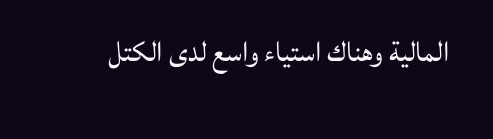المالية وهناك استياء واسع لدى الكتل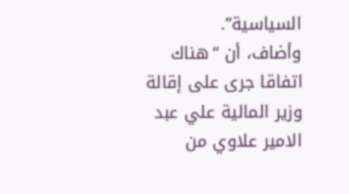السياسية”.
وأضاف، أن “هناك اتفاقا جرى على إقالة وزير المالية علي عبد الامير علاوي من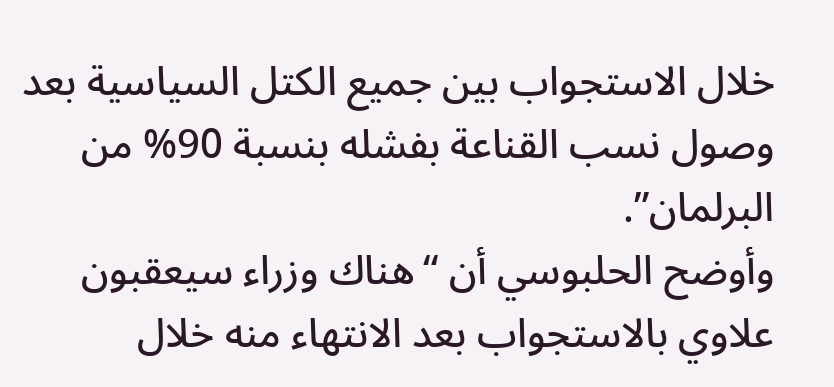خلال الاستجواب بين جميع الكتل السياسية بعد وصول نسب القناعة بفشله بنسبة 90% من البرلمان”.
وأوضح الحلبوسي أن “هناك وزراء سيعقبون علاوي بالاستجواب بعد الانتهاء منه خلال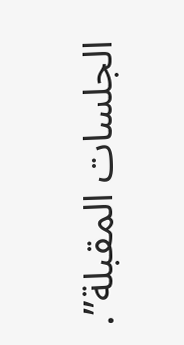الجلسات المقبلة”.